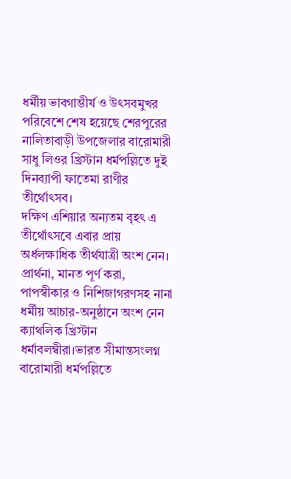ধর্মীয় ভাবগাম্ভীর্য ও উৎসবমুখর পরিবেশে শেষ হয়েছে শেরপুরের নালিতাবাড়ী উপজেলার বারোমারী সাধু লিওর খ্রিস্টান ধর্মপল্লিতে দুই দিনব্যাপী ফাতেমা রাণীর তীর্থোৎসব।
দক্ষিণ এশিয়ার অন্যতম বৃহৎ এ তীর্থোৎসবে এবার প্রায় অর্ধলক্ষাধিক তীর্থযাত্রী অংশ নেন। প্রার্থনা, মানত পূর্ণ করা, পাপস্বীকার ও নিশিজাগরণসহ নানা ধর্মীয় আচার-অনুষ্ঠানে অংশ নেন ক্যাথলিক খ্রিস্টান ধর্মাবলম্বীরা।ভারত সীমান্তসংলগ্ন বারোমারী ধর্মপল্লিতে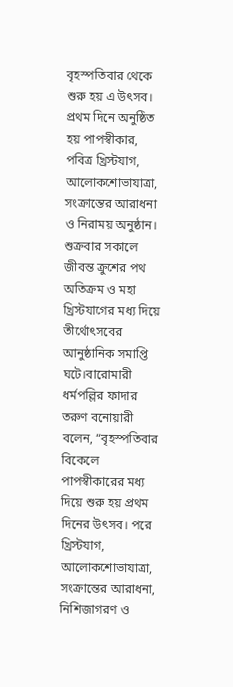বৃহস্পতিবার থেকে শুরু হয় এ উৎসব। প্রথম দিনে অনুষ্ঠিত হয় পাপস্বীকার, পবিত্র খ্রিস্টযাগ, আলোকশোভাযাত্রা, সংক্রান্তের আরাধনা ও নিরাময় অনুষ্ঠান। শুক্রবার সকালে জীবন্ত ক্রুশের পথ অতিক্রম ও মহা খ্রিস্টযাগের মধ্য দিয়ে তীর্থোৎসবের আনুষ্ঠানিক সমাপ্তি ঘটে।বারোমারী ধর্মপল্লির ফাদার তরুণ বনোয়ারী বলেন, “বৃহস্পতিবার বিকেলে পাপস্বীকারের মধ্য দিয়ে শুরু হয় প্রথম দিনের উৎসব। পরে খ্রিস্টযাগ, আলোকশোভাযাত্রা, সংক্রান্তের আরাধনা, নিশিজাগরণ ও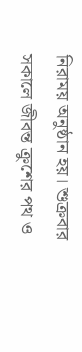নিরাময় অনুষ্ঠান হয়। শুক্রবার সকালে জীবন্ত ক্রুশের পথ ও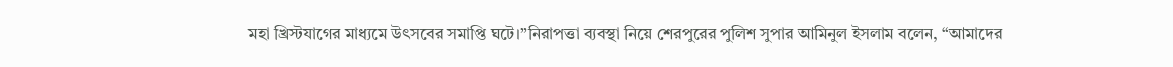মহা খ্রিস্টযাগের মাধ্যমে উৎসবের সমাপ্তি ঘটে।”নিরাপত্তা ব্যবস্থা নিয়ে শেরপুরের পুলিশ সুপার আমিনুল ইসলাম বলেন, “আমাদের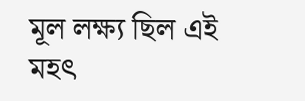মূল লক্ষ্য ছিল এই মহৎ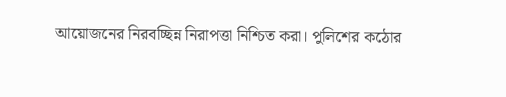আয়োজনের নিরবচ্ছিন্ন নিরাপত্তা নিশ্চিত করা। পুলিশের কঠোর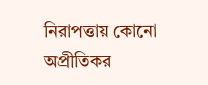নিরাপত্তায় কোনো অপ্রীতিকর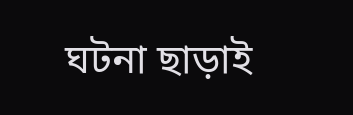ঘটনা ছাড়াই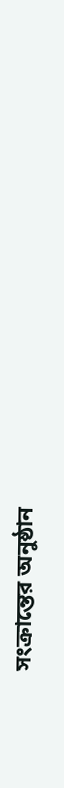সংক্রান্তের অনুষ্ঠান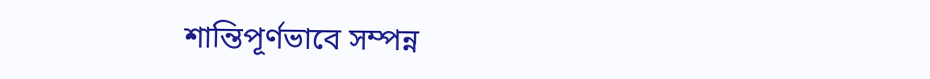শান্তিপূর্ণভাবে সম্পন্ন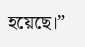হয়েছে।”